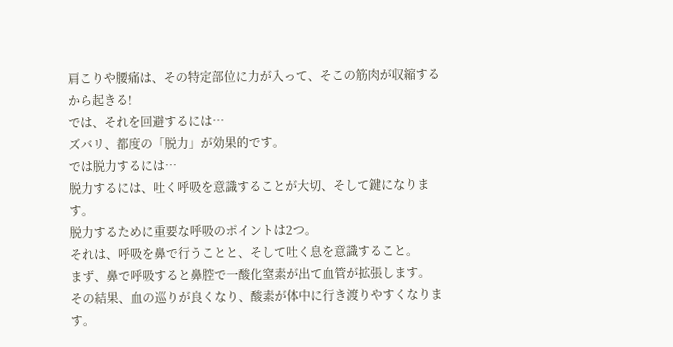肩こりや腰痛は、その特定部位に力が入って、そこの筋肉が収縮するから起きる!
では、それを回避するには…
ズバリ、都度の「脱力」が効果的です。
では脱力するには…
脱力するには、吐く呼吸を意識することが大切、そして鍵になります。
脱力するために重要な呼吸のポイントは2つ。
それは、呼吸を鼻で行うことと、そして吐く息を意識すること。
まず、鼻で呼吸すると鼻腔で一酸化窒素が出て血管が拡張します。
その結果、血の巡りが良くなり、酸素が体中に行き渡りやすくなります。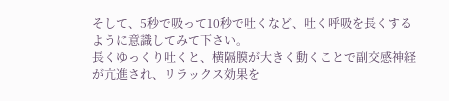そして、5秒で吸って10秒で吐くなど、吐く呼吸を長くするように意識してみて下さい。
長くゆっくり吐くと、横隔膜が大きく動くことで副交感神経が亢進され、リラックス効果を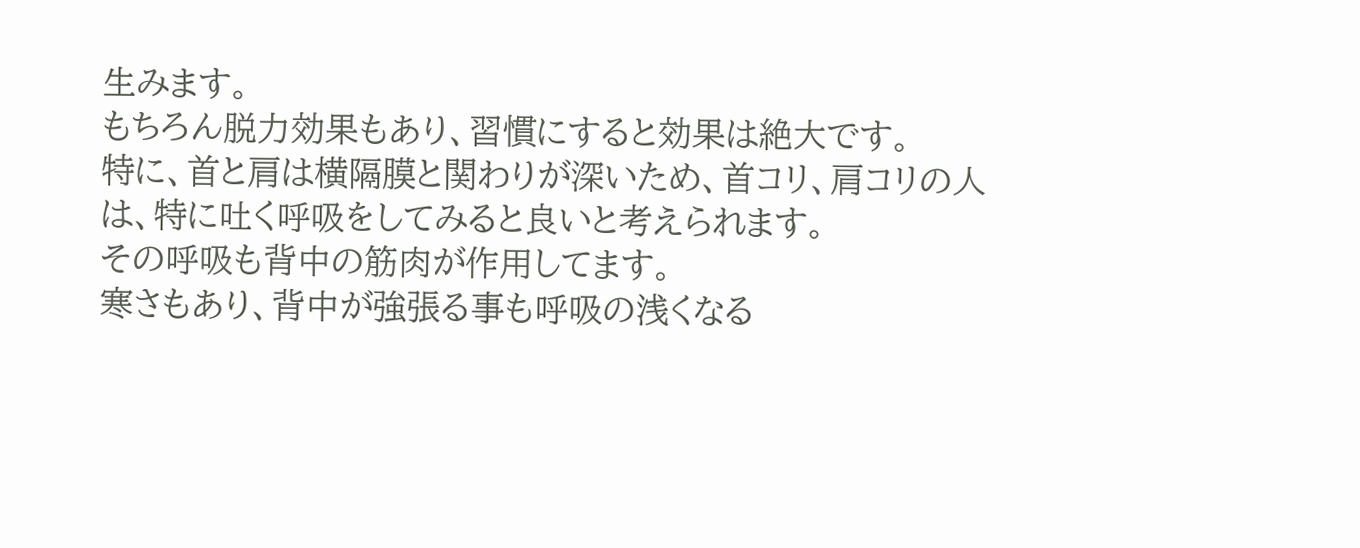生みます。
もちろん脱力効果もあり、習慣にすると効果は絶大です。
特に、首と肩は横隔膜と関わりが深いため、首コリ、肩コリの人は、特に吐く呼吸をしてみると良いと考えられます。
その呼吸も背中の筋肉が作用してます。
寒さもあり、背中が強張る事も呼吸の浅くなる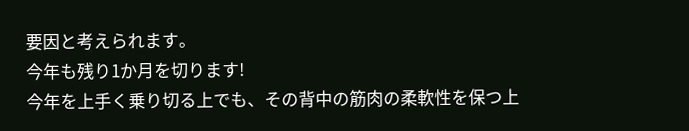要因と考えられます。
今年も残り1か月を切ります!
今年を上手く乗り切る上でも、その背中の筋肉の柔軟性を保つ上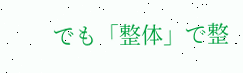でも「整体」で整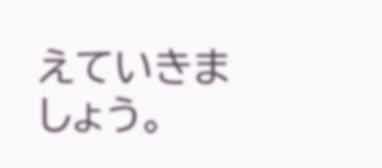えていきましょう。